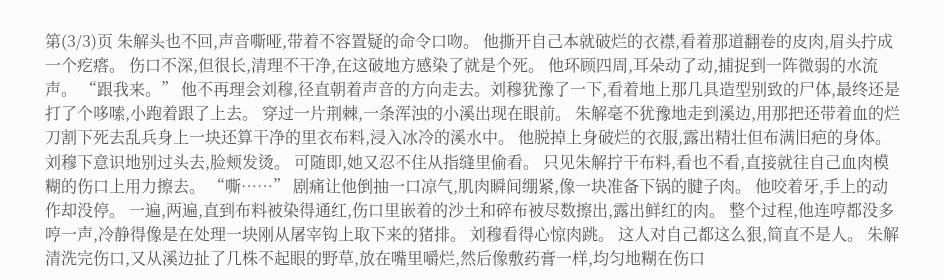第(3/3)页 朱解头也不回,声音嘶哑,带着不容置疑的命令口吻。 他撕开自己本就破烂的衣襟,看着那道翻卷的皮肉,眉头拧成一个疙瘩。 伤口不深,但很长,清理不干净,在这破地方感染了就是个死。 他环顾四周,耳朵动了动,捕捉到一阵微弱的水流声。 “跟我来。” 他不再理会刘穆,径直朝着声音的方向走去。刘穆犹豫了一下,看着地上那几具造型别致的尸体,最终还是打了个哆嗦,小跑着跟了上去。 穿过一片荆棘,一条浑浊的小溪出现在眼前。 朱解毫不犹豫地走到溪边,用那把还带着血的烂刀割下死去乱兵身上一块还算干净的里衣布料,浸入冰冷的溪水中。 他脱掉上身破烂的衣服,露出精壮但布满旧疤的身体。 刘穆下意识地别过头去,脸颊发烫。 可随即,她又忍不住从指缝里偷看。 只见朱解拧干布料,看也不看,直接就往自己血肉模糊的伤口上用力擦去。 “嘶……” 剧痛让他倒抽一口凉气,肌肉瞬间绷紧,像一块准备下锅的腱子肉。 他咬着牙,手上的动作却没停。 一遍,两遍,直到布料被染得通红,伤口里嵌着的沙土和碎布被尽数擦出,露出鲜红的肉。 整个过程,他连哼都没多哼一声,冷静得像是在处理一块刚从屠宰钩上取下来的猪排。 刘穆看得心惊肉跳。 这人对自己都这么狠,简直不是人。 朱解清洗完伤口,又从溪边扯了几株不起眼的野草,放在嘴里嚼烂,然后像敷药膏一样,均匀地糊在伤口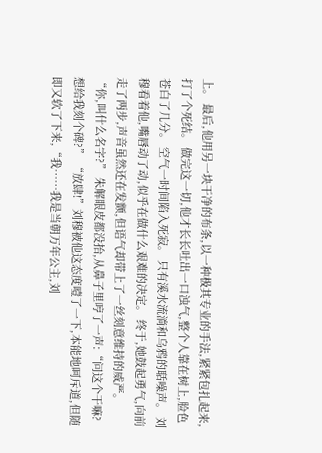上。 最后,他用另一块干净的布条,以一种极其专业的手法,紧紧包扎起来,打了个死结。 做完这一切,他才长长吐出一口浊气,整个人靠在树上,脸色苍白了几分。 空气一时间陷入死寂。 只有溪水流淌和乌鸦的聒噪声。 刘穆看着他,嘴唇动了动,似乎在做什么艰难的决定。 终于,她鼓起勇气,向前走了两步,声音虽然还在发颤,但语气却带上了一丝刻意维持的威严。 “你,叫什么名字?” 朱解眼皮都没抬,从鼻子里哼了一声:“问这个干嘛?想给我刻个碑?” “放肆!”刘穆被他这态度噎了一下,本能地呵斥道,但随即又软了下来,“我……我是当朝万年公主,刘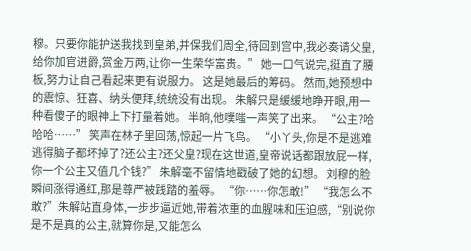穆。只要你能护送我找到皇弟,并保我们周全,待回到宫中,我必奏请父皇,给你加官进爵,赏金万两,让你一生荣华富贵。” 她一口气说完,挺直了腰板,努力让自己看起来更有说服力。 这是她最后的筹码。 然而,她预想中的震惊、狂喜、纳头便拜,统统没有出现。 朱解只是缓缓地睁开眼,用一种看傻子的眼神上下打量着她。 半晌,他噗嗤一声笑了出来。 “公主?哈哈哈……” 笑声在林子里回荡,惊起一片飞鸟。 “小丫头,你是不是逃难逃得脑子都坏掉了?还公主?还父皇?现在这世道,皇帝说话都跟放屁一样,你一个公主又值几个钱?” 朱解毫不留情地戳破了她的幻想。 刘穆的脸瞬间涨得通红,那是尊严被践踏的羞辱。 “你……你怎敢!” “我怎么不敢?”朱解站直身体,一步步逼近她,带着浓重的血腥味和压迫感,“别说你是不是真的公主,就算你是,又能怎么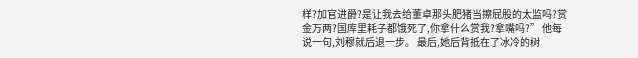样?加官进爵?是让我去给董卓那头肥猪当擦屁股的太监吗?赏金万两?国库里耗子都饿死了,你拿什么赏我?拿嘴吗?” 他每说一句,刘穆就后退一步。 最后,她后背抵在了冰冷的树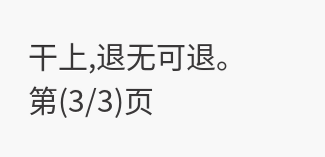干上,退无可退。 第(3/3)页